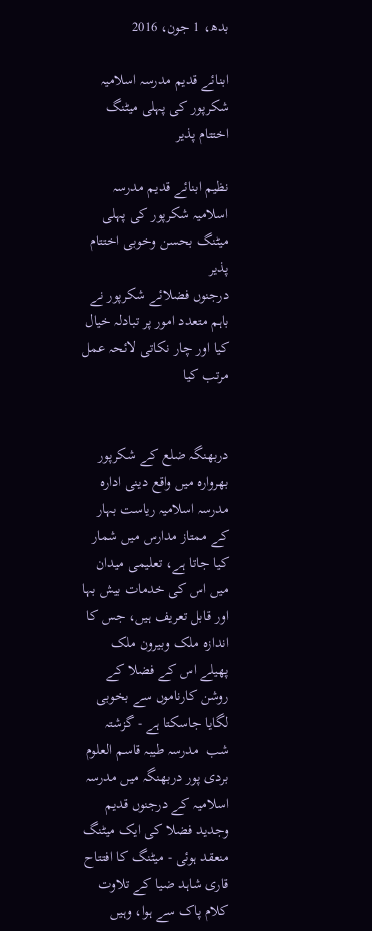بدھ، 1 جون، 2016

ابنائے قدیم مدرسہ اسلامیہ شکرپور کی پہلی میٹنگ اختتام پذیر

نظیم ابنائے قدیم مدرسہ اسلامیہ شکرپور کی پہلی میٹنگ بحسن وخوبی اختتام پذیر
درجنوں فضلائے شکرپور نے باہم متعدد امور پر تبادلہ خیال کیا اور چار نکاتی لائحہ عمل مرتب کیا


دربهنگہ ضلع کے شکرپور بهروارہ میں واقع دینی ادارہ مدرسہ اسلامیہ ریاست بہار کے ممتاز مدارس میں شمار کیا جاتا ہے، تعلیمی میدان میں اس کی خدمات بیش بہا اور قابل تعریف ہیں، جس کا اندازہ ملک وبیرون ملک پهیلے اس کے فضلا کے روشن کارناموں سے بخوبی لگایا جاسکتا ہے - گزشتہ شب  مدرسہ طیبہ قاسم العلوم بردی پور دربهنگہ میں مدرسہ اسلامیہ کے درجنوں قدیم وجدید فضلا کی ایک میٹنگ منعقد ہوئی - میٹنگ کا افتتاح قاری شاہد ضیا کے تلاوت کلام پاک سے ہوا، وہیں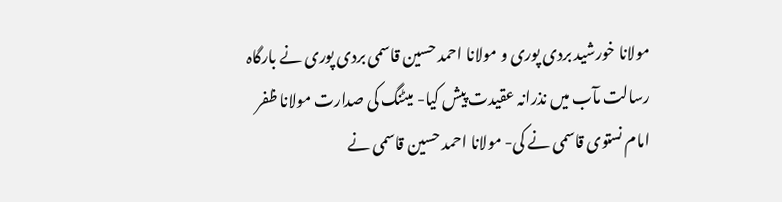مولانا خورشید بردی پوری و مولانا احمد حسین قاسمی بردی پوری نے بارگاہ رسالت مآب میں نذرانہ عقیدت پیش کیا- میٹنگ کی صدارت مولانا ظفر امام نستوی قاسمی نے کی- مولانا احمد حسین قاسمی نے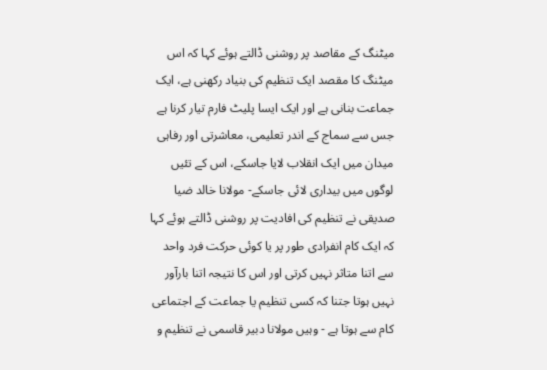میٹنگ کے مقاصد پر روشنی ڈالتے ہوئے کہا کہ اس میٹنگ کا مقصد ایک تنظیم کی بنیاد رکهنی ہے، ایک جماعت بنانی ہے اور ایک ایسا پلیٹ فارم تیار کرنا ہے جس سے سماج کے اندر تعلیمی، معاشرتی اور رفاہی میدان میں ایک انقلاب لایا جاسکے، اس کے تئیں لوگوں میں بیداری لائی جاسکے- مولانا خالد ضیا صدیقی نے تنظیم کی افادیت پر روشنی ڈالتے ہوئے کہا کہ ایک کام انفرادی طور پر یا کوئی حرکت فرد واحد سے اتنا متاثر نہیں کرتی اور اس کا نتیجہ اتنا بارآور نہیں ہوتا جتنا کہ کسی تنظیم یا جماعت کے اجتماعی کام سے ہوتا ہے - وہیں مولانا دبیر قاسمی نے تنظیم و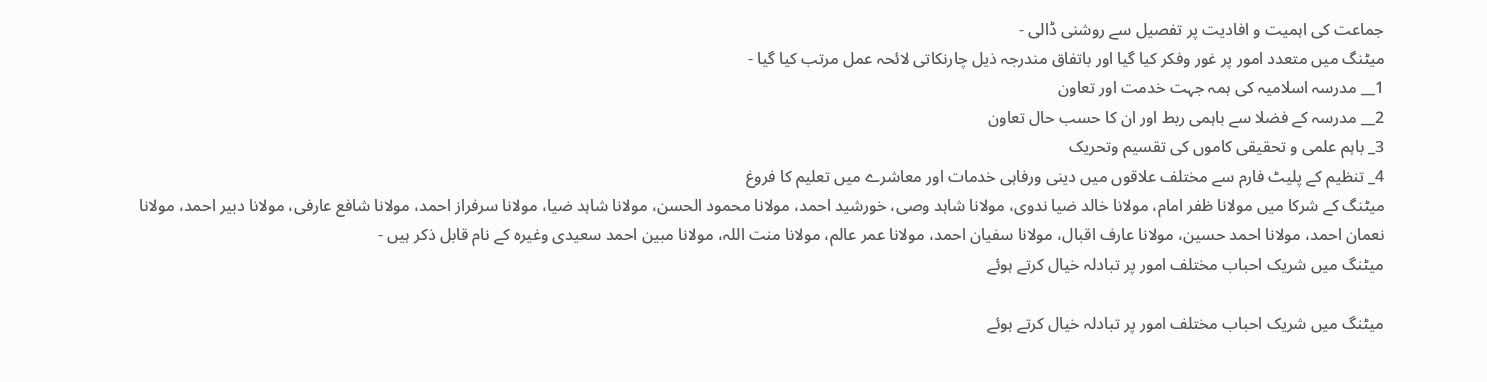جماعت کی اہمیت و افادیت پر تفصیل سے روشنی ڈالی -
میٹنگ میں متعدد امور پر غور وفکر کیا گیا اور باتفاق مندرجہ ذیل چارنکاتی لائحہ عمل مرتب کیا گیا -
1__ مدرسہ اسلامیہ کی ہمہ جہت خدمت اور تعاون
2__ مدرسہ کے فضلا سے باہمی ربط اور ان کا حسب حال تعاون
3_ باہم علمی و تحقیقی کاموں کی تقسیم وتحریک
4_ تنظیم کے پلیٹ فارم سے مختلف علاقوں میں دینی ورفاہی خدمات اور معاشرے میں تعلیم کا فروغ
میٹنگ کے شرکا میں مولانا ظفر امام، مولانا خالد ضیا ندوی، مولانا شاہد وصی، خورشید احمد، مولانا محمود الحسن، مولانا شاہد ضیا، مولانا سرفراز احمد، مولانا شافع عارفی، مولانا دبیر احمد، مولانا نعمان احمد، مولانا احمد حسین، مولانا عارف اقبال، مولانا سفیان احمد، مولانا عمر عالم، مولانا منت اللہ، مولانا مبین احمد سعیدی وغیرہ کے نام قابل ذکر ہیں -
میٹنگ میں شریک احباب مختلف امور پر تبادلہ خیال کرتے ہوئے

میٹنگ میں شریک احباب مختلف امور پر تبادلہ خیال کرتے ہوئے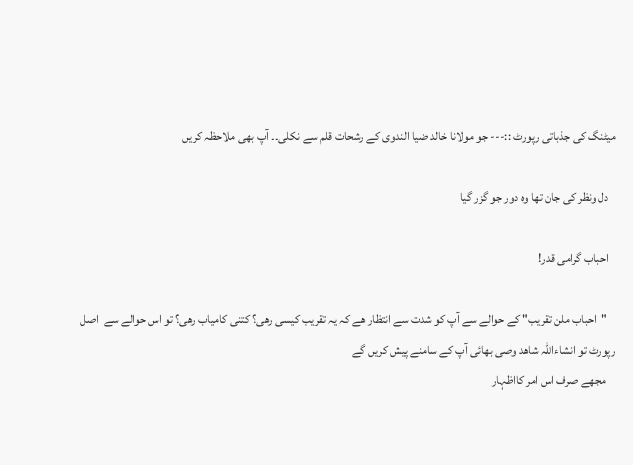میٹنگ کی جذباتی رپورٹ ::--- جو مولانا خالد ضیا الندوی کے رشحات قلم سے نکلی۔۔ آپ بھی ملاحظہ کریں

   دل ونظر کی جان تھا وہ دور جو گزر گیا

   احباب گرامی قدر!

    "احباب ملن تقریب" کے حوالے سے آپ کو شدت سے انتظار ھے کہ یہ تقریب کیسی رھی؟ کتنی کامیاب رھی؟ تو اس حوالے سے  اصل رپورٹ تو انشاءاللہ شاھد وصی بھائی آپ کے سامنے پیش کریں گے
    مجھے صرف اس امر کااظہار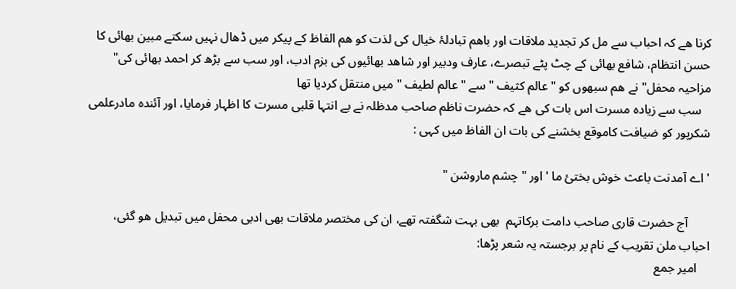کرنا ھے کہ احباب سے مل کر تجدید ملاقات اور باھم تبادلۂ خیال کی لذت کو ھم الفاظ کے پیکر میں ڈھال نہیں سکتے مبین بھائی کا حسن انتظام، شافع بھائی کے چٹ پٹے تبصرے، عارف ودبیر اور شاھد بھائیوں کی بزم ادب، اور سب سے بڑھ کر احمد بھائی کی" مزاحیہ محفل" نے ھم سبھوں کو " عالم کثیف " سے " عالم لطیف " میں منتقل کردیا تھا
   سب سے زیادہ مسرت اس بات کی ھے کہ حضرت ناظم صاحب مدظلہ نے بے انتہا قلبی مسرت کا اظہار فرمایا، اور آئندہ مادرعلمی شکرپور کو ضیافت کاموقع بخشنے کی بات ان الفاظ میں کہی :

' اے آمدنت باعث خوش بختئ ما ' اور " چشم ماروشن "

       آج حضرت قاری صاحب دامت برکاتہم  بھی بہت شگفتہ تھے، ان کی مختصر ملاقات بھی ادبی محفل میں تبدیل ھو گئی، احباب ملن تقریب کے نام پر برجستہ یہ شعر پڑھا:
    امیر جمع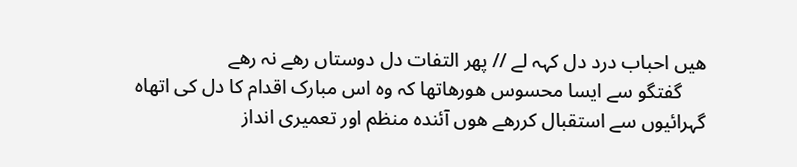ھیں احباب درد دل کہہ لے // پھر التفات دل دوستاں رھے نہ رھے
     گفتگو سے ایسا محسوس ھورھاتھا کہ وہ اس مبارک اقدام کا دل کی اتھاہ گہرائیوں سے استقبال کررھے ھوں آئندہ منظم اور تعمیری انداز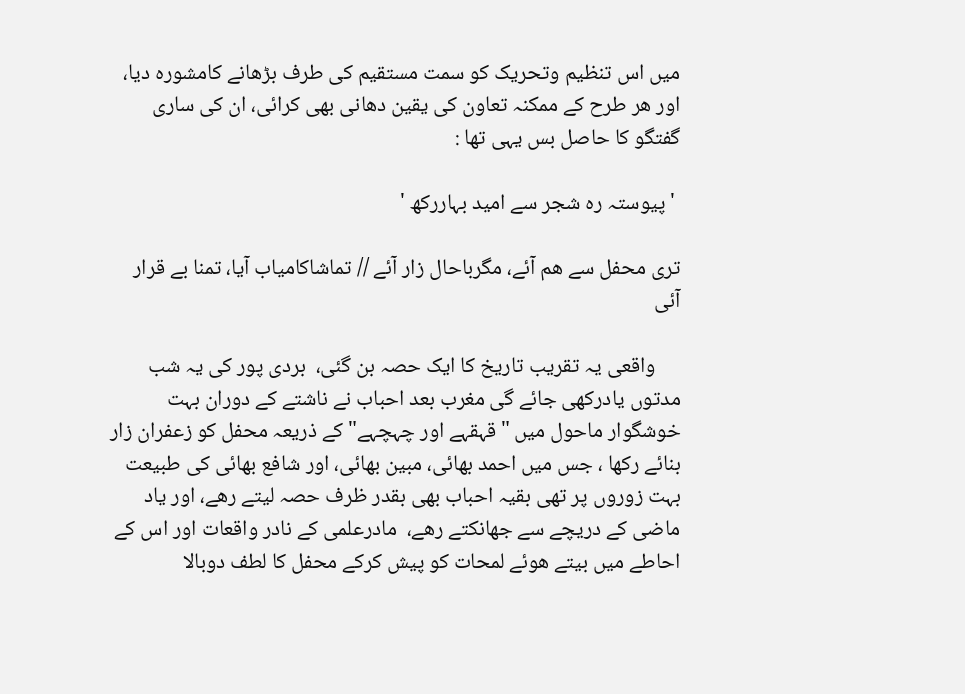میں اس تنظیم وتحریک کو سمت مستقیم کی طرف بڑھانے کامشورہ دیا، اور ھر طرح کے ممکنہ تعاون کی یقین دھانی بھی کرائی، ان کی ساری گفتگو کا حاصل بس یہی تھا :

 ' پیوستہ رہ شجر سے امید بہاررکھ '

تری محفل سے ھم آئے، مگرباحال زار آئے // تماشاکامیاب آیا، تمنا بے قرار آئی

     واقعی یہ تقریب تاریخ کا ایک حصہ بن گئی،  بردی پور کی یہ شب مدتوں یادرکھی جائے گی مغرب بعد احباب نے ناشتے کے دوران بہت خوشگوار ماحول میں "قہقہے اور چہچہے" کے ذریعہ محفل کو زعفران زار بنائے رکھا ، جس میں احمد بھائی، مبین بھائی، اور شافع بھائی کی طبیعت بہت زوروں پر تھی بقیہ احباب بھی بقدر ظرف حصہ لیتے رھے، اور یاد ماضی کے دریچے سے جھانکتے رھے،  مادرعلمی کے نادر واقعات اور اس کے احاطے میں بیتے ھوئے لمحات کو پیش کرکے محفل کا لطف دوبالا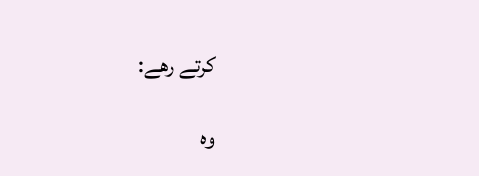کرتے رھے:

وہ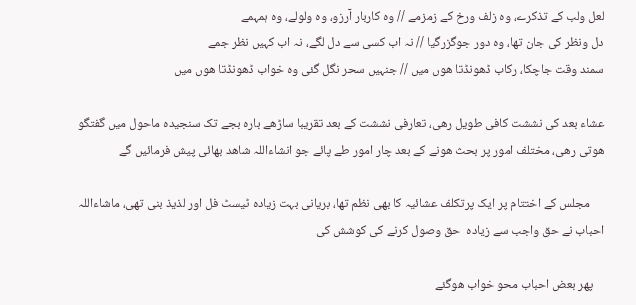لعل ولب کے تذکرے، وہ زلف ورخ کے زمزمے // وہ کاربار آرزو، وہ ولولے، وہ ہمہمے
دل ونظر کی جان تھا، وہ دور جوگزرگیا // نہ اب کسی سے دل لگے، نہ اب کہیں نظر جمے
سمند وقت جاچکا، رکاب ڈھونڈتا ھوں میں // جنہیں سحر نگل گئی وہ خواب ڈھونڈتا ھوں میں

عشاء بعد کی نششت کافی طویل رھی، تعارفی نششت کے بعد تقریبا ساڑھے بارہ بجے تک سنجیدہ ماحول میں گفتگو ھوتی رھی، مختلف امور پر بحث ھونے کے بعد چار امور طے پائے جو انشاءاللہ شاھد بھائی پیش فرمائیں گے

     مجلس کے اختتام پر ایک پرتکلف عشائیہ کا بھی نظم تھا، بریانی بہت زیادہ ٹیسٹ فل اور لذیذ بنی تھی، ماشاءاللہ احباب نے حق واجب سے زیادہ  حق وصول کرنے کی کوشش کی

    پھر بعض احباب محو خواب ھوگئے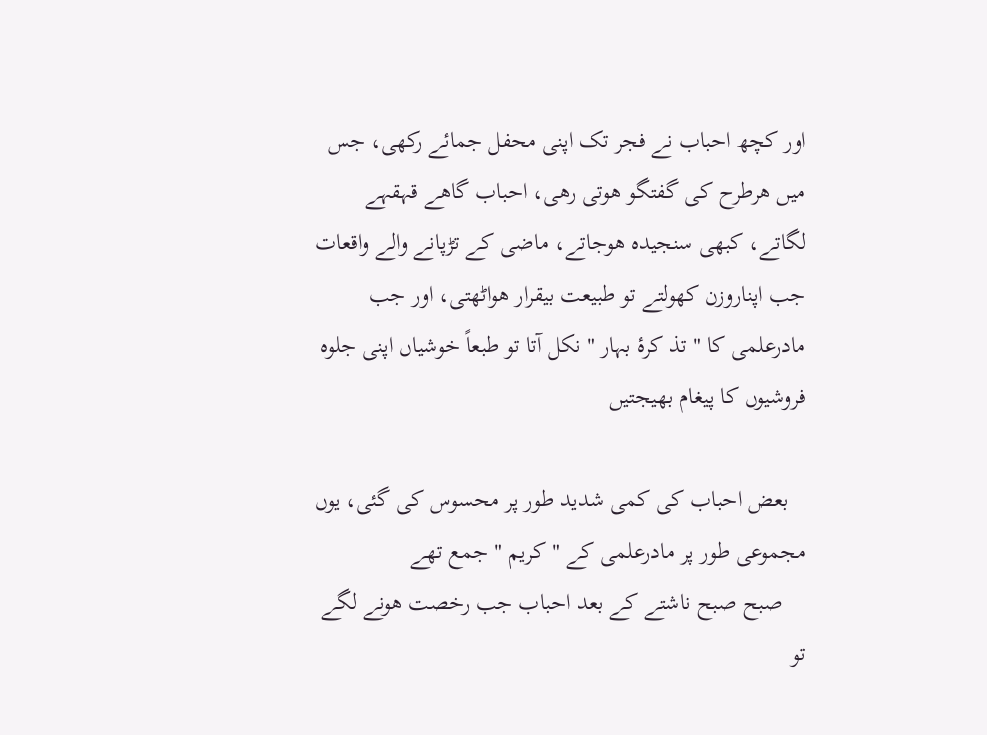اور کچھ احباب نے فجر تک اپنی محفل جمائے رکھی، جس میں ھرطرح کی گفتگو ھوتی رھی، احباب گاھے قہقہے لگاتے، کبھی سنجیدہ ھوجاتے، ماضی کے تڑپانے والے واقعات جب اپناروزن کھولتے تو طبیعت بیقرار ھواٹھتی، اور جب مادرعلمی کا " تذ کرۂ بہار " نکل آتا تو طبعاً خوشیاں اپنی جلوہ فروشیوں کا پیغام بھیجتیں

   بعض احباب کی کمی شدید طور پر محسوس کی گئی، یوں مجموعی طور پر مادرعلمی کے " کریم " جمع تھے
    صبح صبح ناشتے کے بعد احباب جب رخصت ھونے لگے تو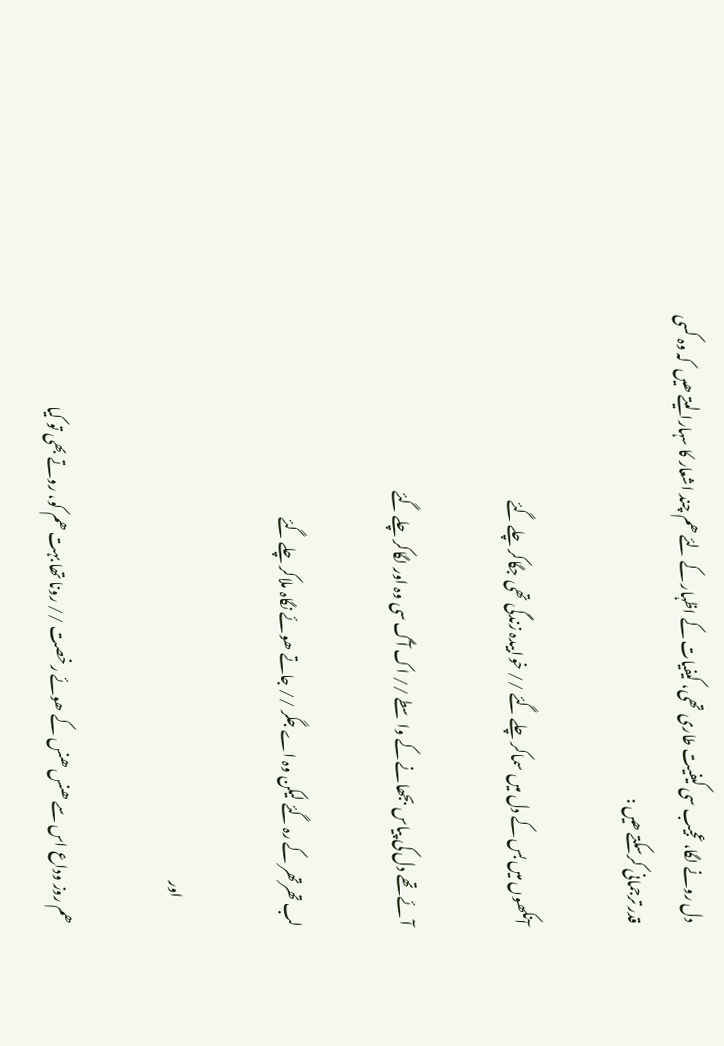دل رونے لگا، عجیب سی کیفیت طاری تھی، کیفیات کے اظہار کے لئے ھم چند اشعار کا سہارا لیتے ھیں  کہ وہ کسی قدر ترجمانی کرسکتے ھیں :

آنکھوں میں بس کے دل میں سماکر چلے گئے // خوابیدہ زندگی تھی جگاکر چلے گئے

آئے تھے دل کی پیاس بجھانے کے واسطے // اک آگ سی وہ اور لگاکر چلے گئے

لب تھرتھر کے رہ گئے لیکن وہ اے جگر // جاتے ھوئے نگاہ ملاکر چلے گئے

           اور

  ھم روز وداع اس سے ھنس ھنس کے ھوئے رخصت // رونا تھا بہت ھم کو، روتے بھی تو کیا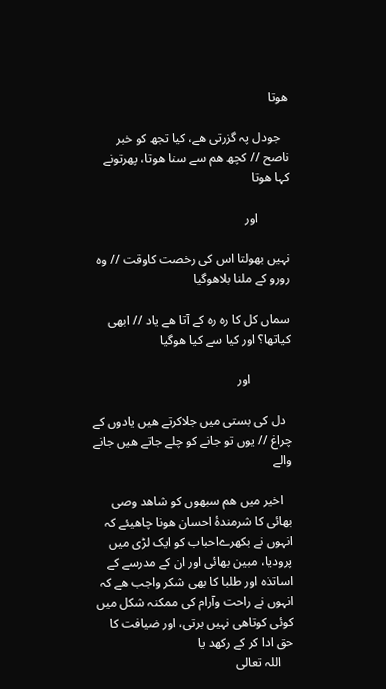ھوتا

   جودل پہ گزرتی ھے، کیا تجھ کو خبر ناصح // کچھ ھم سے سنا ھوتا، پھرتونے کہا ھوتا

          اور

نہیں بھولتا اس کی رخصت کاوقت // وہ رورو کے ملنا بلاھوگیا

سماں کل کا رہ رہ کے آتا ھے یاد // ابھی کیاتھا؟ اور کیا سے کیا ھوگیا

             اور

  دل کی بستی میں جلاکرتے ھیں یادوں کے چراغ // یوں تو جانے کو چلے جاتے ھیں جانے والے

   اخیر میں ھم سبھوں کو شاھد وصی بھائی کا شرمندۂ احسان ھونا چاھیئے کہ  انہوں نے بکھرےاحباب کو ایک لڑی میں پرودیا، مبین بھائی اور ان کے مدرسے کے اساتذہ اور طلبا کا بھی شکر واجب ھے کہ انہوں نے راحت وآرام کی ممکنہ شکل میں کوئی کوتاھی نہیں برتی، اور ضیافت کا حق ادا کر کے رکھد یا
    اللہ تعالی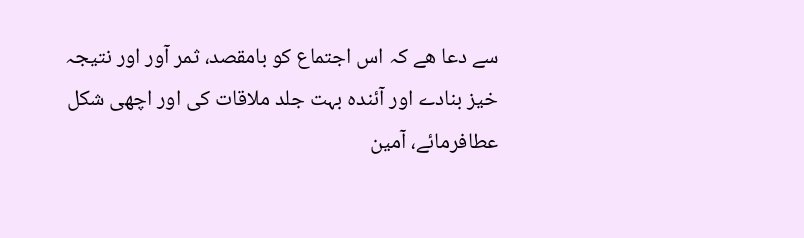سے دعا ھے کہ اس اجتماع کو بامقصد، ثمر آور اور نتیجہ خیز بنادے اور آئندہ بہت جلد ملاقات کی اور اچھی شکل عطافرمائے، آمین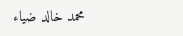محمد خالد ضیاء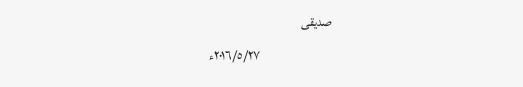صدیقی
                            ٢٠١٦/٥/٢٧ء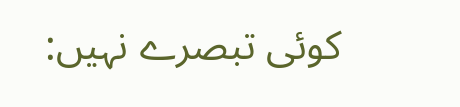کوئی تبصرے نہیں: